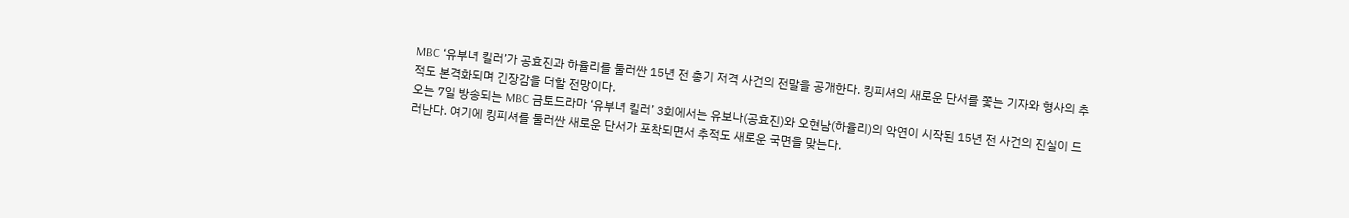MBC ‘유부녀 킬러’가 공효진과 하율리를 둘러싼 15년 전 총기 저격 사건의 전말을 공개한다. 킹피셔의 새로운 단서를 쫓는 기자와 형사의 추적도 본격화되며 긴장감을 더할 전망이다.
오는 7일 방송되는 MBC 금토드라마 ‘유부녀 킬러’ 3회에서는 유보나(공효진)와 오현남(하율리)의 악연이 시작된 15년 전 사건의 진실이 드러난다. 여기에 킹피셔를 둘러싼 새로운 단서가 포착되면서 추적도 새로운 국면을 맞는다.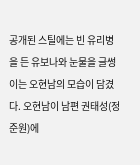공개된 스틸에는 빈 유리병을 든 유보나와 눈물을 글썽이는 오현남의 모습이 담겼다. 오현남이 남편 권태성(정준원)에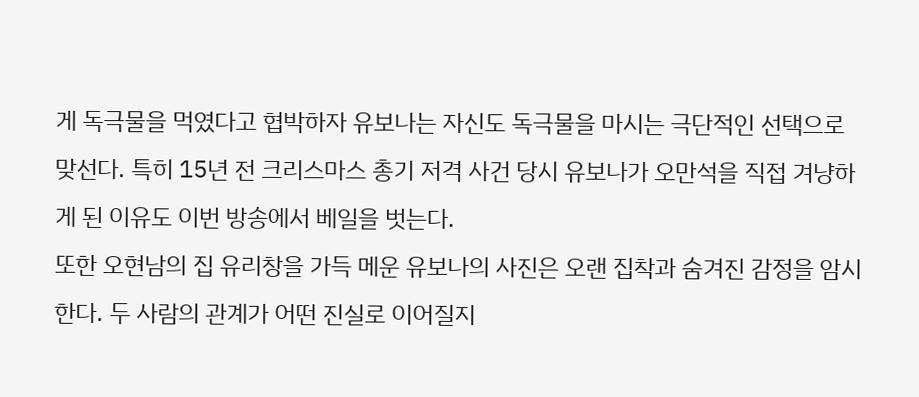게 독극물을 먹였다고 협박하자 유보나는 자신도 독극물을 마시는 극단적인 선택으로 맞선다. 특히 15년 전 크리스마스 총기 저격 사건 당시 유보나가 오만석을 직접 겨냥하게 된 이유도 이번 방송에서 베일을 벗는다.
또한 오현남의 집 유리창을 가득 메운 유보나의 사진은 오랜 집착과 숨겨진 감정을 암시한다. 두 사람의 관계가 어떤 진실로 이어질지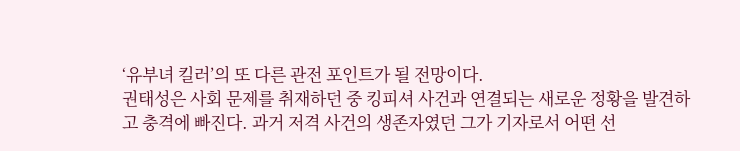‘유부녀 킬러’의 또 다른 관전 포인트가 될 전망이다.
권태성은 사회 문제를 취재하던 중 킹피셔 사건과 연결되는 새로운 정황을 발견하고 충격에 빠진다. 과거 저격 사건의 생존자였던 그가 기자로서 어떤 선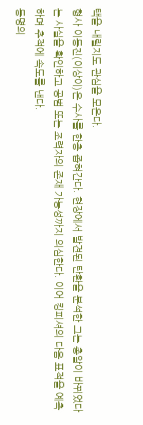택을 내릴지도 관심을 모은다.
형사 이동진(이상이)은 수사를 한층 좁혀간다. 현장에서 발견된 탄환을 분석한 그는 총알이 바뀌었다는 사실을 확인하고 공범 또는 조력자의 존재 가능성까지 의심한다. 이어 킹피셔의 다음 표적을 예측하며 추적에 속도를 낸다.
동명의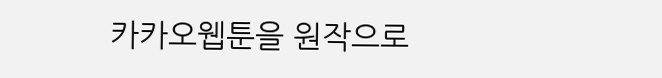카카오웹툰을 원작으로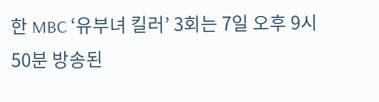한 MBC ‘유부녀 킬러’ 3회는 7일 오후 9시 50분 방송된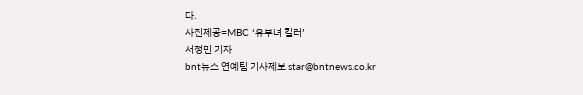다.
사진제공=MBC ‘유부녀 킬러’
서정민 기자
bnt뉴스 연예팀 기사제보 star@bntnews.co.kr